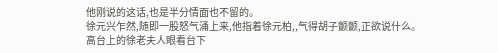他刚说的这话,也是半分情面也不留的。
徐元兴乍然,随即一股怒气涌上来,他指着徐元柏,,气得胡子颤颤,正欲说什么。
高台上的徐老夫人眼看台下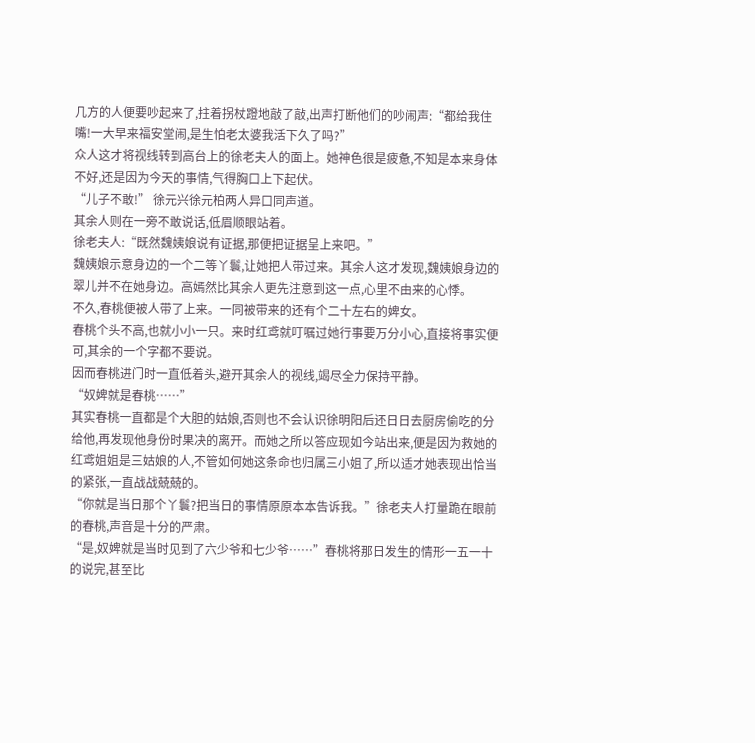几方的人便要吵起来了,拄着拐杖蹬地敲了敲,出声打断他们的吵闹声:“都给我住嘴!一大早来福安堂闹,是生怕老太婆我活下久了吗?”
众人这才将视线转到高台上的徐老夫人的面上。她神色很是疲惫,不知是本来身体不好,还是因为今天的事情,气得胸口上下起伏。
“儿子不敢!” 徐元兴徐元柏两人异口同声道。
其余人则在一旁不敢说话,低眉顺眼站着。
徐老夫人:“既然魏姨娘说有证据,那便把证据呈上来吧。”
魏姨娘示意身边的一个二等丫鬟,让她把人带过来。其余人这才发现,魏姨娘身边的翠儿并不在她身边。高嫣然比其余人更先注意到这一点,心里不由来的心悸。
不久,春桃便被人带了上来。一同被带来的还有个二十左右的婢女。
春桃个头不高,也就小小一只。来时红鸢就叮嘱过她行事要万分小心,直接将事实便可,其余的一个字都不要说。
因而春桃进门时一直低着头,避开其余人的视线,竭尽全力保持平静。
“奴婢就是春桃……”
其实春桃一直都是个大胆的姑娘,否则也不会认识徐明阳后还日日去厨房偷吃的分给他,再发现他身份时果决的离开。而她之所以答应现如今站出来,便是因为救她的红鸢姐姐是三姑娘的人,不管如何她这条命也归属三小姐了,所以适才她表现出恰当的紧张,一直战战兢兢的。
“你就是当日那个丫鬟?把当日的事情原原本本告诉我。”徐老夫人打量跪在眼前的春桃,声音是十分的严肃。
“是,奴婢就是当时见到了六少爷和七少爷……”春桃将那日发生的情形一五一十的说完,甚至比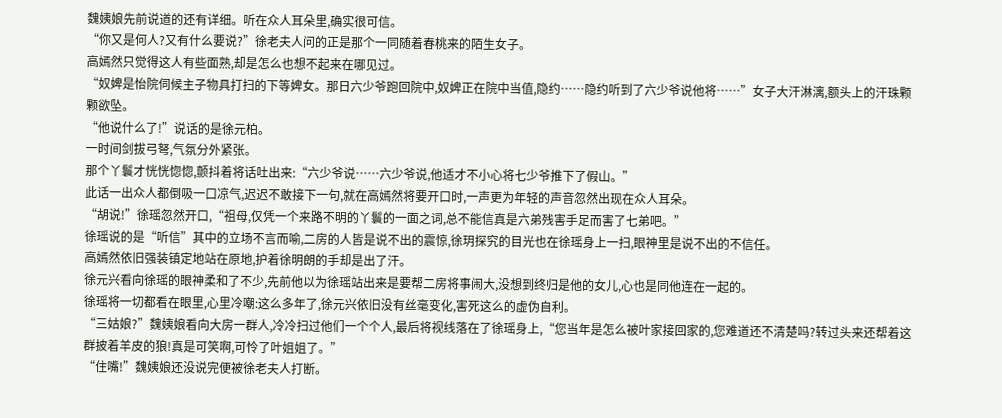魏姨娘先前说道的还有详细。听在众人耳朵里,确实很可信。
“你又是何人?又有什么要说?”徐老夫人问的正是那个一同随着春桃来的陌生女子。
高嫣然只觉得这人有些面熟,却是怎么也想不起来在哪见过。
“奴婢是怡院伺候主子物具打扫的下等婢女。那日六少爷跑回院中,奴婢正在院中当值,隐约……隐约听到了六少爷说他将……”女子大汗淋漓,额头上的汗珠颗颗欲坠。
“他说什么了!”说话的是徐元柏。
一时间剑拔弓弩,气氛分外紧张。
那个丫鬟才恍恍惚惚,颤抖着将话吐出来:“六少爷说……六少爷说,他适才不小心将七少爷推下了假山。”
此话一出众人都倒吸一口凉气,迟迟不敢接下一句,就在高嫣然将要开口时,一声更为年轻的声音忽然出现在众人耳朵。
“胡说!”徐瑶忽然开口,“祖母,仅凭一个来路不明的丫鬟的一面之词,总不能信真是六弟残害手足而害了七弟吧。”
徐瑶说的是“听信”其中的立场不言而喻,二房的人皆是说不出的震惊,徐玥探究的目光也在徐瑶身上一扫,眼神里是说不出的不信任。
高嫣然依旧强装镇定地站在原地,护着徐明朗的手却是出了汗。
徐元兴看向徐瑶的眼神柔和了不少,先前他以为徐瑶站出来是要帮二房将事闹大,没想到终归是他的女儿,心也是同他连在一起的。
徐瑶将一切都看在眼里,心里冷嘲:这么多年了,徐元兴依旧没有丝毫变化,害死这么的虚伪自利。
“三姑娘?”魏姨娘看向大房一群人,冷冷扫过他们一个个人,最后将视线落在了徐瑶身上,“您当年是怎么被叶家接回家的,您难道还不清楚吗?转过头来还帮着这群披着羊皮的狼!真是可笑啊,可怜了叶姐姐了。”
“住嘴!”魏姨娘还没说完便被徐老夫人打断。